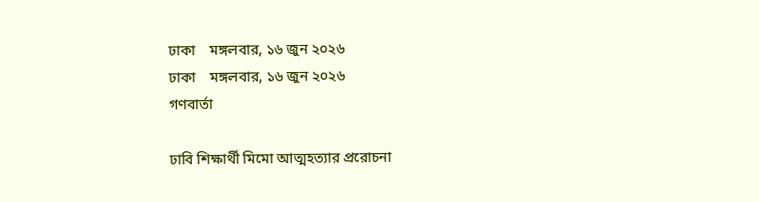ঢাকা    মঙ্গলবার, ১৬ জুন ২০২৬
ঢাকা    মঙ্গলবার, ১৬ জুন ২০২৬
গণবার্তা

ঢাবি শিক্ষার্থী মিমো আত্মহত্যার প্ররোচনা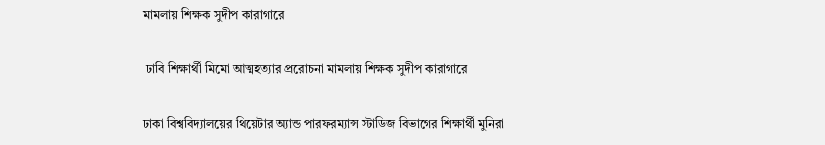মামলায় শিক্ষক সুদীপ কারাগারে

 ঢাবি শিক্ষার্থী মিমো আত্মহত্যার প্ররোচনা মামলায় শিক্ষক সুদীপ কারাগারে

ঢাকা বিশ্ববিদ্যালয়ের থিয়েটার অ্যান্ড পারফরম্যান্স স্টাডিজ বিভাগের শিক্ষার্থী মুনিরা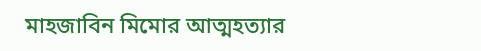মাহজাবিন মিমোর আত্মহত্যার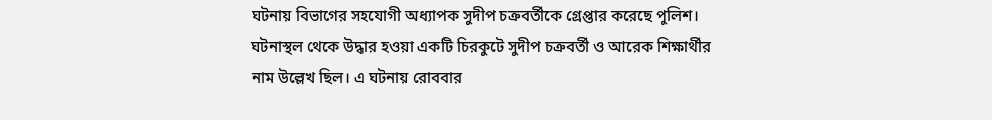ঘটনায় বিভাগের সহযোগী অধ্যাপক সুদীপ চক্রবর্তীকে গ্রেপ্তার করেছে পুলিশ। ঘটনাস্থল থেকে উদ্ধার হওয়া একটি চিরকুটে সুদীপ চক্রবর্তী ও আরেক শিক্ষার্থীর নাম উল্লেখ ছিল। এ ঘটনায় রোববার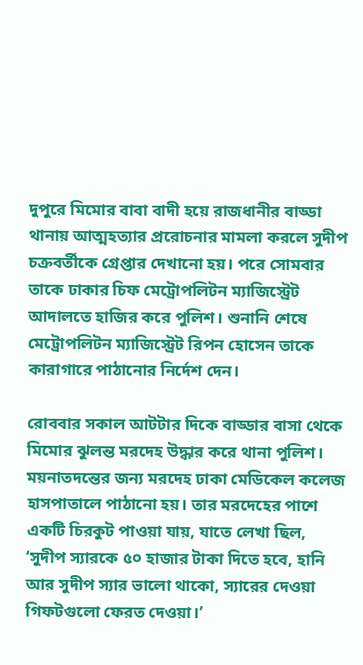দুপুরে মিমোর বাবা বাদী হয়ে রাজধানীর বাড্ডা থানায় আত্মহত্যার প্ররোচনার মামলা করলে সুদীপ চক্রবর্তীকে গ্রেপ্তার দেখানো হয়। পরে সোমবার তাকে ঢাকার চিফ মেট্রোপলিটন ম্যাজিস্ট্রেট আদালতে হাজির করে পুলিশ। শুনানি শেষে মেট্রোপলিটন ম্যাজিস্ট্রেট রিপন হোসেন তাকে কারাগারে পাঠানোর নির্দেশ দেন।

রোববার সকাল আটটার দিকে বাড্ডার বাসা থেকে মিমোর ঝুলন্ত মরদেহ উদ্ধার করে থানা পুলিশ। ময়নাতদন্তের জন্য মরদেহ ঢাকা মেডিকেল কলেজ হাসপাতালে পাঠানো হয়। তার মরদেহের পাশে একটি চিরকুট পাওয়া যায়, যাতে লেখা ছিল, ‘সুদীপ স্যারকে ৫০ হাজার টাকা দিতে হবে, হানি আর সুদীপ স্যার ভালো থাকো, স্যারের দেওয়া গিফটগুলো ফেরত দেওয়া।’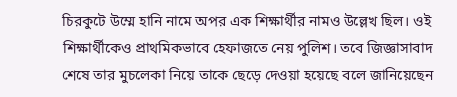চিরকুটে উম্মে হানি নামে অপর এক শিক্ষার্থীর নামও উল্লেখ ছিল। ওই শিক্ষার্থীকেও প্রাথমিকভাবে হেফাজতে নেয় পুলিশ। তবে জিজ্ঞাসাবাদ শেষে তার মুচলেকা নিয়ে তাকে ছেড়ে দেওয়া হয়েছে বলে জানিয়েছেন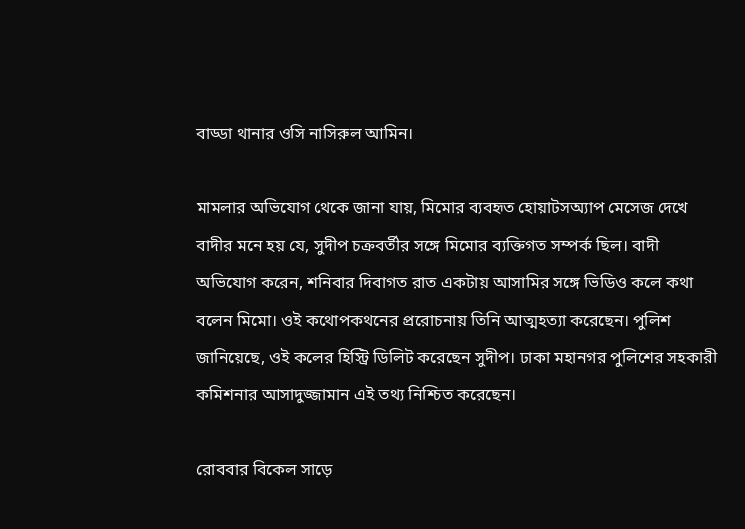বাড্ডা থানার ওসি নাসিরুল আমিন।

মামলার অভিযোগ থেকে জানা যায়, মিমোর ব্যবহৃত হোয়াটসঅ্যাপ মেসেজ দেখে বাদীর মনে হয় যে, সুদীপ চক্রবর্তীর সঙ্গে মিমোর ব্যক্তিগত সম্পর্ক ছিল। বাদী অভিযোগ করেন, শনিবার দিবাগত রাত একটায় আসামির সঙ্গে ভিডিও কলে কথা বলেন মিমো। ওই কথোপকথনের প্ররোচনায় তিনি আত্মহত্যা করেছেন। পুলিশ জানিয়েছে, ওই কলের হিস্ট্রি ডিলিট করেছেন সুদীপ। ঢাকা মহানগর পুলিশের সহকারী কমিশনার আসাদুজ্জামান এই তথ্য নিশ্চিত করেছেন।

রোববার বিকেল সাড়ে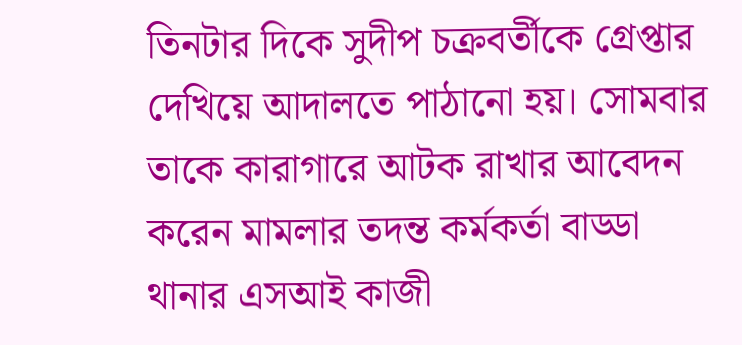তিনটার দিকে সুদীপ চক্রবর্তীকে গ্রেপ্তার দেখিয়ে আদালতে পাঠানো হয়। সোমবার তাকে কারাগারে আটক রাখার আবেদন করেন মামলার তদন্ত কর্মকর্তা বাড্ডা থানার এসআই কাজী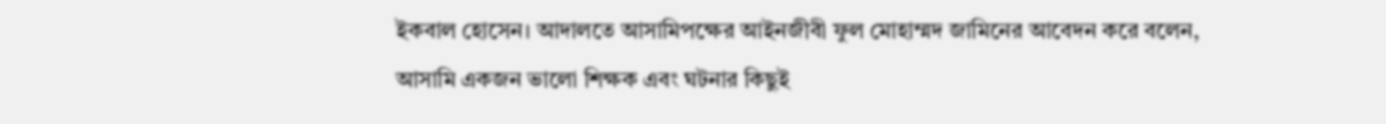ইকবাল হোসেন। আদালতে আসামিপক্ষের আইনজীবী ফুল মোহাম্মদ জামিনের আবেদন করে বলেন, আসামি একজন ভালো শিক্ষক এবং ঘটনার কিছুই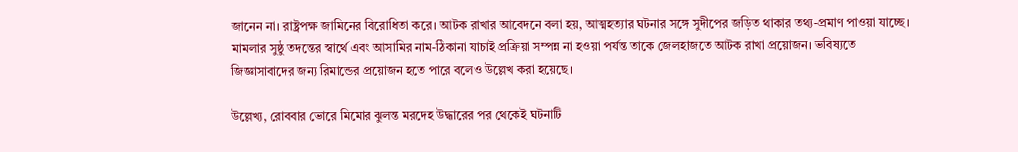জানেন না। রাষ্ট্রপক্ষ জামিনের বিরোধিতা করে। আটক রাখার আবেদনে বলা হয়, আত্মহত্যার ঘটনার সঙ্গে সুদীপের জড়িত থাকার তথ্য-প্রমাণ পাওয়া যাচ্ছে। মামলার সুষ্ঠু তদন্তের স্বার্থে এবং আসামির নাম-ঠিকানা যাচাই প্রক্রিয়া সম্পন্ন না হওয়া পর্যন্ত তাকে জেলহাজতে আটক রাখা প্রয়োজন। ভবিষ্যতে জিজ্ঞাসাবাদের জন্য রিমান্ডের প্রয়োজন হতে পারে বলেও উল্লেখ করা হয়েছে।

উল্লেখ্য, রোববার ভোরে মিমোর ঝুলন্ত মরদেহ উদ্ধারের পর থেকেই ঘটনাটি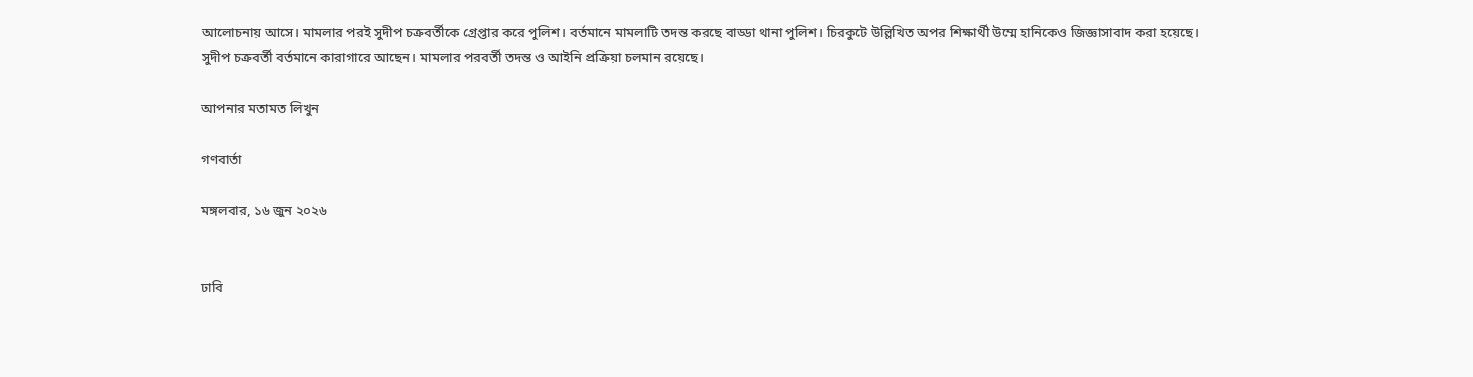আলোচনায় আসে। মামলার পরই সুদীপ চক্রবর্তীকে গ্রেপ্তার করে পুলিশ। বর্তমানে মামলাটি তদন্ত করছে বাড্ডা থানা পুলিশ। চিরকুটে উল্লিখিত অপর শিক্ষার্থী উম্মে হানিকেও জিজ্ঞাসাবাদ করা হয়েছে। সুদীপ চক্রবর্তী বর্তমানে কারাগারে আছেন। মামলার পরবর্তী তদন্ত ও আইনি প্রক্রিয়া চলমান রয়েছে।

আপনার মতামত লিখুন

গণবার্তা

মঙ্গলবার, ১৬ জুন ২০২৬


ঢাবি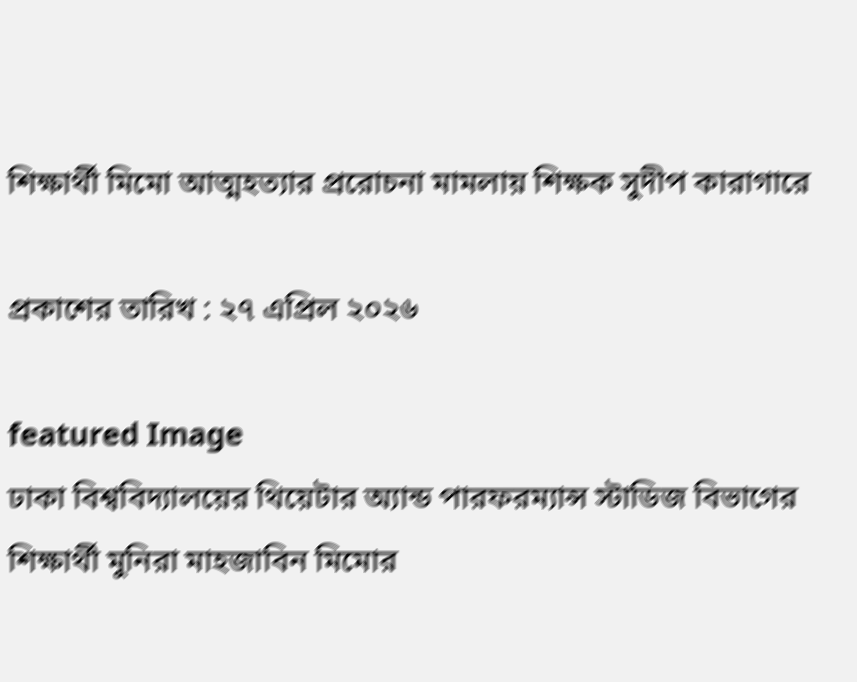শিক্ষার্থী মিমো আত্মহত্যার প্ররোচনা মামলায় শিক্ষক সুদীপ কারাগারে

প্রকাশের তারিখ : ২৭ এপ্রিল ২০২৬

featured Image
ঢাকা বিশ্ববিদ্যালয়ের থিয়েটার অ্যান্ড পারফরম্যান্স স্টাডিজ বিভাগের শিক্ষার্থী মুনিরা মাহজাবিন মিমোর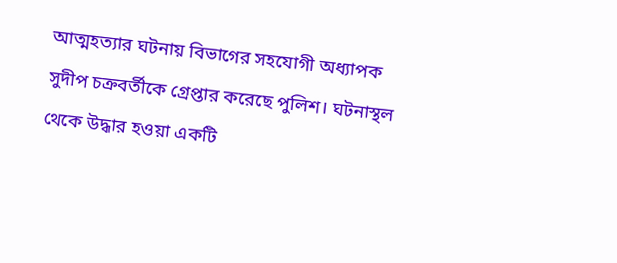আত্মহত্যার ঘটনায় বিভাগের সহযোগী অধ্যাপক সুদীপ চক্রবর্তীকে গ্রেপ্তার করেছে পুলিশ। ঘটনাস্থল থেকে উদ্ধার হওয়া একটি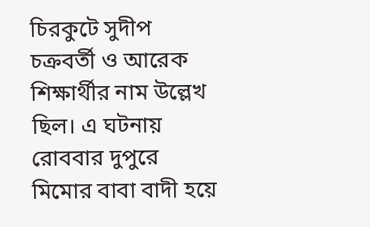চিরকুটে সুদীপ চক্রবর্তী ও আরেক শিক্ষার্থীর নাম উল্লেখ ছিল। এ ঘটনায় রোববার দুপুরে মিমোর বাবা বাদী হয়ে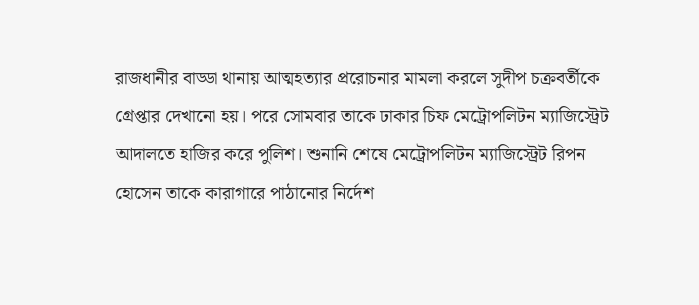রাজধানীর বাড্ডা থানায় আত্মহত্যার প্ররোচনার মামলা করলে সুদীপ চক্রবর্তীকে গ্রেপ্তার দেখানো হয়। পরে সোমবার তাকে ঢাকার চিফ মেট্রোপলিটন ম্যাজিস্ট্রেট আদালতে হাজির করে পুলিশ। শুনানি শেষে মেট্রোপলিটন ম্যাজিস্ট্রেট রিপন হোসেন তাকে কারাগারে পাঠানোর নির্দেশ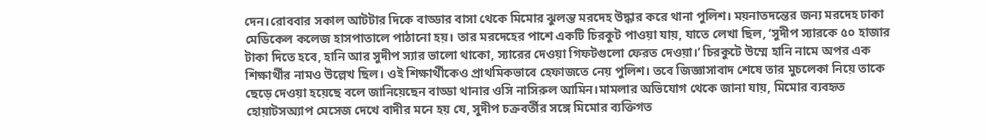দেন।রোববার সকাল আটটার দিকে বাড্ডার বাসা থেকে মিমোর ঝুলন্ত মরদেহ উদ্ধার করে থানা পুলিশ। ময়নাতদন্তের জন্য মরদেহ ঢাকা মেডিকেল কলেজ হাসপাতালে পাঠানো হয়। তার মরদেহের পাশে একটি চিরকুট পাওয়া যায়, যাতে লেখা ছিল, ‘সুদীপ স্যারকে ৫০ হাজার টাকা দিতে হবে, হানি আর সুদীপ স্যার ভালো থাকো, স্যারের দেওয়া গিফটগুলো ফেরত দেওয়া।’ চিরকুটে উম্মে হানি নামে অপর এক শিক্ষার্থীর নামও উল্লেখ ছিল। ওই শিক্ষার্থীকেও প্রাথমিকভাবে হেফাজতে নেয় পুলিশ। তবে জিজ্ঞাসাবাদ শেষে তার মুচলেকা নিয়ে তাকে ছেড়ে দেওয়া হয়েছে বলে জানিয়েছেন বাড্ডা থানার ওসি নাসিরুল আমিন।মামলার অভিযোগ থেকে জানা যায়, মিমোর ব্যবহৃত হোয়াটসঅ্যাপ মেসেজ দেখে বাদীর মনে হয় যে, সুদীপ চক্রবর্তীর সঙ্গে মিমোর ব্যক্তিগত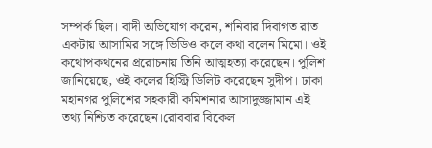সম্পর্ক ছিল। বাদী অভিযোগ করেন, শনিবার দিবাগত রাত একটায় আসামির সঙ্গে ভিডিও কলে কথা বলেন মিমো। ওই কথোপকথনের প্ররোচনায় তিনি আত্মহত্যা করেছেন। পুলিশ জানিয়েছে, ওই কলের হিস্ট্রি ডিলিট করেছেন সুদীপ। ঢাকা মহানগর পুলিশের সহকারী কমিশনার আসাদুজ্জামান এই তথ্য নিশ্চিত করেছেন।রোববার বিকেল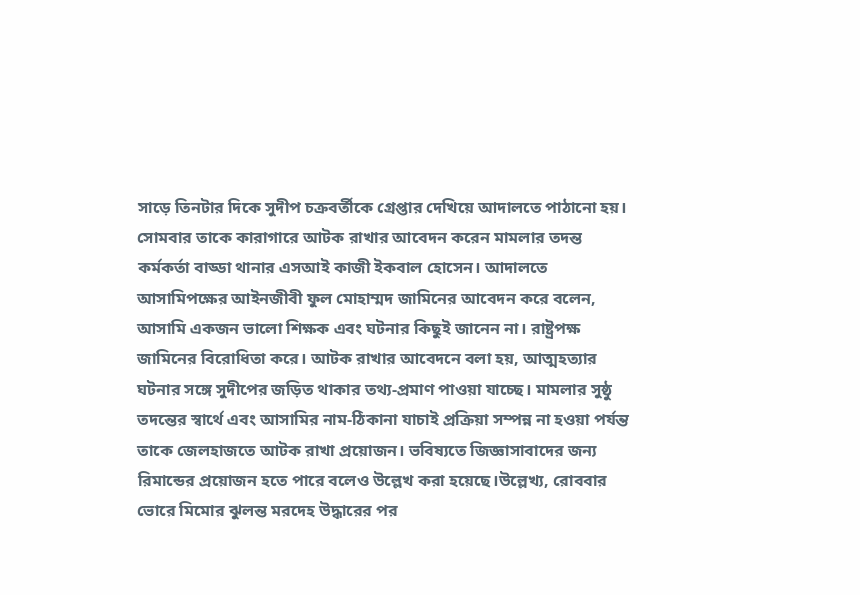সাড়ে তিনটার দিকে সুদীপ চক্রবর্তীকে গ্রেপ্তার দেখিয়ে আদালতে পাঠানো হয়। সোমবার তাকে কারাগারে আটক রাখার আবেদন করেন মামলার তদন্ত কর্মকর্তা বাড্ডা থানার এসআই কাজী ইকবাল হোসেন। আদালতে আসামিপক্ষের আইনজীবী ফুল মোহাম্মদ জামিনের আবেদন করে বলেন, আসামি একজন ভালো শিক্ষক এবং ঘটনার কিছুই জানেন না। রাষ্ট্রপক্ষ জামিনের বিরোধিতা করে। আটক রাখার আবেদনে বলা হয়, আত্মহত্যার ঘটনার সঙ্গে সুদীপের জড়িত থাকার তথ্য-প্রমাণ পাওয়া যাচ্ছে। মামলার সুষ্ঠু তদন্তের স্বার্থে এবং আসামির নাম-ঠিকানা যাচাই প্রক্রিয়া সম্পন্ন না হওয়া পর্যন্ত তাকে জেলহাজতে আটক রাখা প্রয়োজন। ভবিষ্যতে জিজ্ঞাসাবাদের জন্য রিমান্ডের প্রয়োজন হতে পারে বলেও উল্লেখ করা হয়েছে।উল্লেখ্য, রোববার ভোরে মিমোর ঝুলন্ত মরদেহ উদ্ধারের পর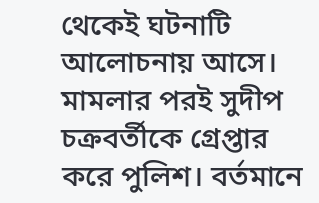থেকেই ঘটনাটি আলোচনায় আসে। মামলার পরই সুদীপ চক্রবর্তীকে গ্রেপ্তার করে পুলিশ। বর্তমানে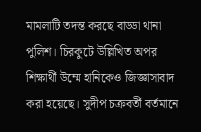মামলাটি তদন্ত করছে বাড্ডা থানা পুলিশ। চিরকুটে উল্লিখিত অপর শিক্ষার্থী উম্মে হানিকেও জিজ্ঞাসাবাদ করা হয়েছে। সুদীপ চক্রবর্তী বর্তমানে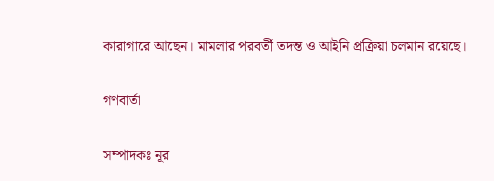কারাগারে আছেন। মামলার পরবর্তী তদন্ত ও আইনি প্রক্রিয়া চলমান রয়েছে।

গণবার্তা

সম্পাদকঃ নূর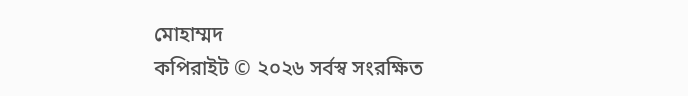মোহাম্মদ
কপিরাইট © ২০২৬ সর্বস্ব সংরক্ষিত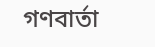গণবার্তা